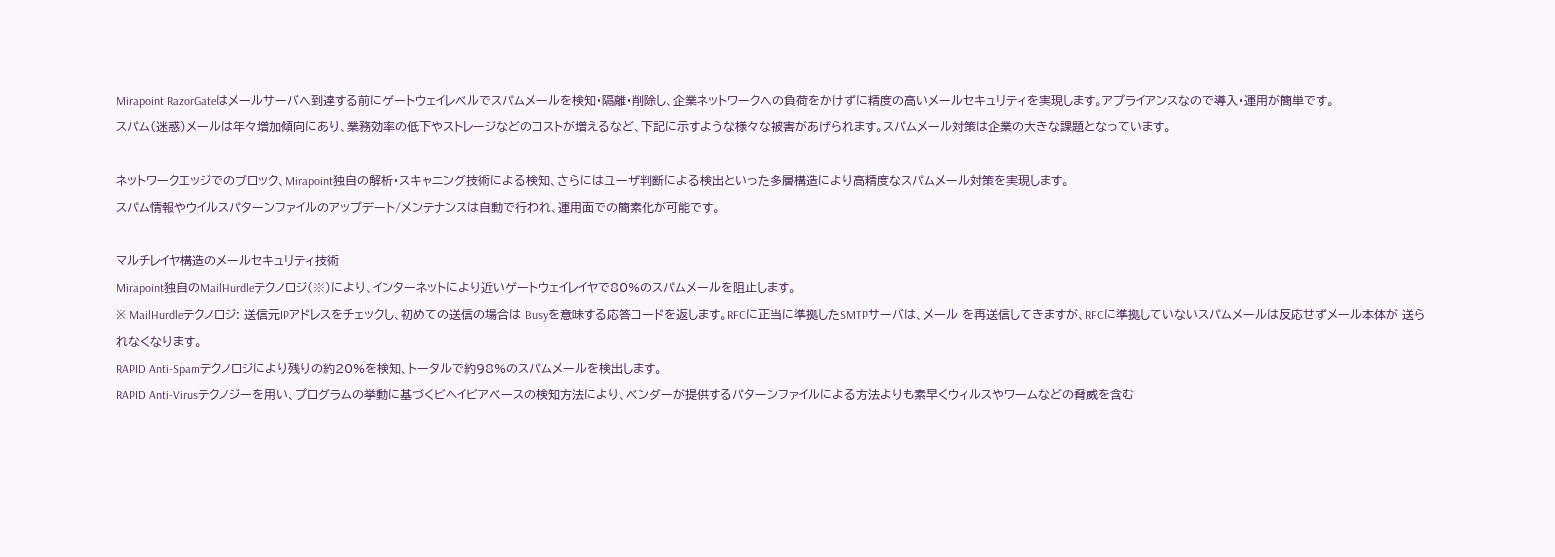Mirapoint RazorGateはメールサーバへ到達する前にゲートウェイレベルでスパムメールを検知・隔離・削除し、企業ネットワークへの負荷をかけずに精度の高いメールセキュリティを実現します。アプライアンスなので導入・運用が簡単です。
スパム(迷惑)メールは年々増加傾向にあり、業務効率の低下やストレージなどのコストが増えるなど、下記に示すような様々な被害があげられます。スパムメール対策は企業の大きな課題となっています。

ネットワークエッジでのブロック、Mirapoint独自の解析・スキャニング技術による検知、さらにはユーザ判断による検出といった多層構造により高精度なスパムメール対策を実現します。
スパム情報やウイルスパターンファイルのアップデート/メンテナンスは自動で行われ、運用面での簡素化が可能です。

マルチレイヤ構造のメールセキュリティ技術
Mirapoint独自のMailHurdleテクノロジ(※)により、インターネットにより近いゲートウェイレイヤで80%のスパムメールを阻止します。
※ MailHurdleテクノロジ: 送信元IPアドレスをチェックし、初めての送信の場合は Busyを意味する応答コードを返します。RFCに正当に準拠したSMTPサーバは、メール を再送信してきますが、RFCに準拠していないスパムメールは反応せずメール本体が 送られなくなります。
RAPID Anti-Spamテクノロジにより残りの約20%を検知、トータルで約98%のスパムメールを検出します。
RAPID Anti-Virusテクノジーを用い、プログラムの挙動に基づくビヘイビアベースの検知方法により、ベンダーが提供するパターンファイルによる方法よりも素早くウィルスやワームなどの脅威を含む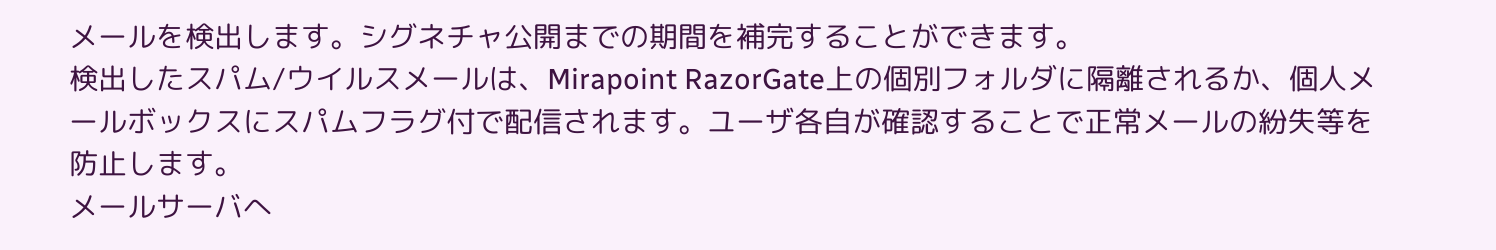メールを検出します。シグネチャ公開までの期間を補完することができます。
検出したスパム/ウイルスメールは、Mirapoint RazorGate上の個別フォルダに隔離されるか、個人メールボックスにスパムフラグ付で配信されます。ユーザ各自が確認することで正常メールの紛失等を防止します。
メールサーバへ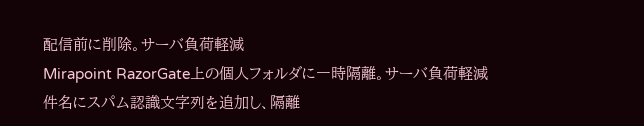配信前に削除。サーバ負荷軽減
Mirapoint RazorGate上の個人フォルダに一時隔離。サーバ負荷軽減
件名にスパム認識文字列を追加し、隔離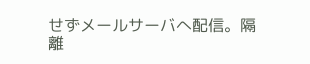せずメールサーバへ配信。隔離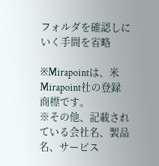フォルダを確認しにいく手間を省略

※Mirapointは、米Mirapoint社の登録商標です。
※その他、記載されている会社名、製品名、サービス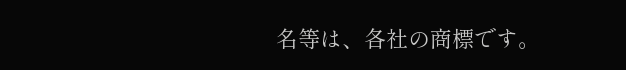名等は、各社の商標です。